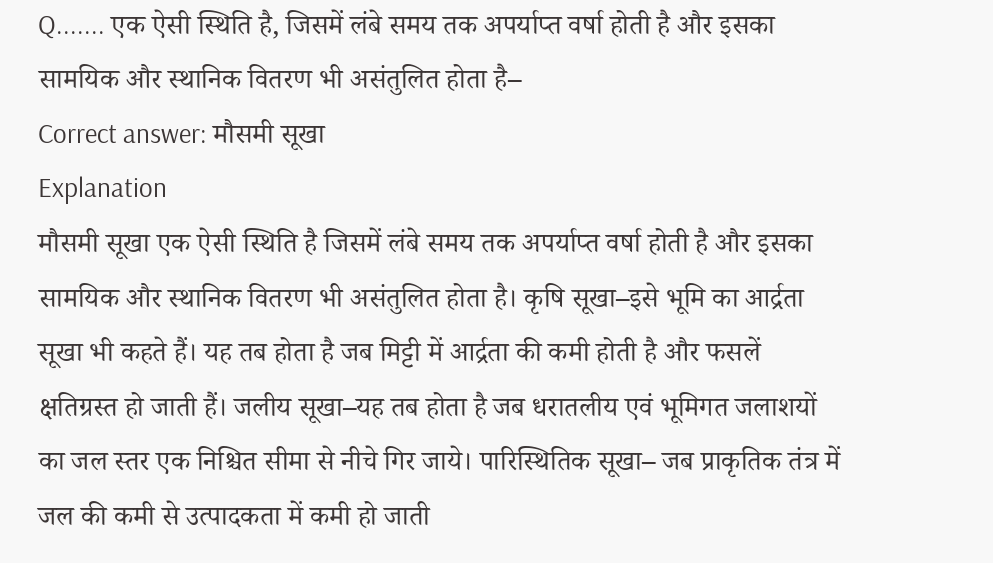Q....... एक ऐसी स्थिति है, जिसमें लंबे समय तक अपर्याप्त वर्षा होती है और इसका सामयिक और स्थानिक वितरण भी असंतुलित होता है–
Correct answer: मौसमी सूखा
Explanation
मौसमी सूखा एक ऐसी स्थिति है जिसमें लंबे समय तक अपर्याप्त वर्षा होती है और इसका सामयिक और स्थानिक वितरण भी असंतुलित होता है। कृषि सूखा–इसे भूमि का आर्द्रता सूखा भी कहते हैं। यह तब होता है जब मिट्टी में आर्द्रता की कमी होती है और फसलें क्षतिग्रस्त हो जाती हैं। जलीय सूखा–यह तब होता है जब धरातलीय एवं भूमिगत जलाशयों का जल स्तर एक निश्चित सीमा से नीचे गिर जाये। पारिस्थितिक सूखा– जब प्राकृतिक तंत्र में जल की कमी से उत्पादकता में कमी हो जाती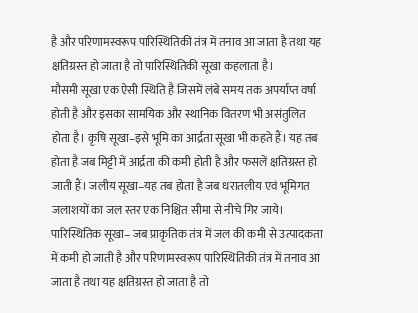है और परिणामस्वरूप पारिस्थितिकी तंत्र में तनाव आ जाता है तथा यह क्षतिग्रस्त हो जाता है तो पारिस्थितिकी सूखा कहलाता है।
मौसमी सूखा एक ऐसी स्थिति है जिसमें लंबे समय तक अपर्याप्त वर्षा होती है और इसका सामयिक और स्थानिक वितरण भी असंतुलित होता है। कृषि सूखा–इसे भूमि का आर्द्रता सूखा भी कहते हैं। यह तब होता है जब मिट्टी में आर्द्रता की कमी होती है और फसलें क्षतिग्रस्त हो जाती हैं। जलीय सूखा–यह तब होता है जब धरातलीय एवं भूमिगत जलाशयों का जल स्तर एक निश्चित सीमा से नीचे गिर जाये। पारिस्थितिक सूखा– जब प्राकृतिक तंत्र में जल की कमी से उत्पादकता में कमी हो जाती है और परिणामस्वरूप पारिस्थितिकी तंत्र में तनाव आ जाता है तथा यह क्षतिग्रस्त हो जाता है तो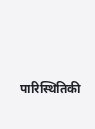पारिस्थितिकी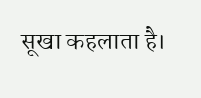सूखा कहलाता है।